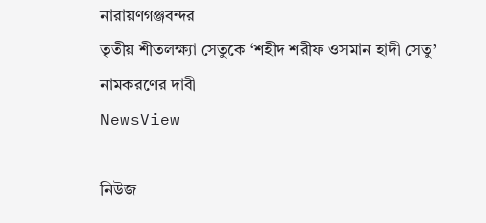নারায়ণগঞ্জবন্দর
তৃতীয় শীতলক্ষ্যা সেতুকে ‘শহীদ শরীফ ওসমান হাদী সেতু’ নামকরণের দাবী
NewsView

নিউজ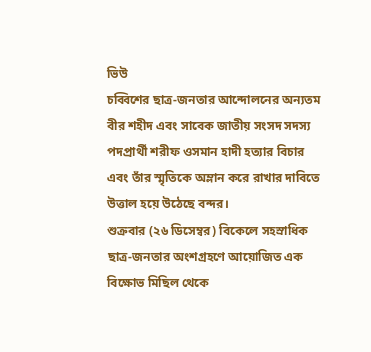ভিউ
চব্বিশের ছাত্র-জনতার আন্দোলনের অন্যতম বীর শহীদ এবং সাবেক জাতীয় সংসদ সদস্য পদপ্রার্থী শরীফ ওসমান হাদী হত্যার বিচার এবং তাঁর স্মৃতিকে অম্লান করে রাখার দাবিতে উত্তাল হয়ে উঠেছে বন্দর।
শুক্রবার (২৬ ডিসেম্বর) বিকেলে সহস্রাধিক ছাত্র-জনতার অংশগ্রহণে আয়োজিত এক বিক্ষোভ মিছিল থেকে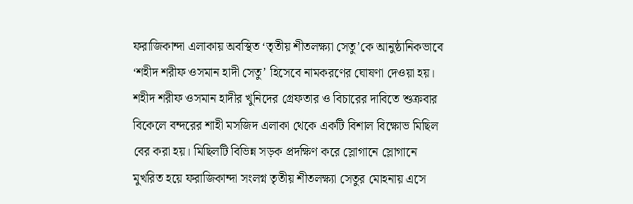ফরাজিকান্দা এলাকায় অবস্থিত ‘তৃতীয় শীতলক্ষ্যা সেতু’কে আনুষ্ঠানিকভাবে ‘শহীদ শরীফ ওসমান হাদী সেতু’ হিসেবে নামকরণের ঘোষণা দেওয়া হয়।
শহীদ শরীফ ওসমান হাদীর খুনিদের গ্রেফতার ও বিচারের দাবিতে শুক্রবার বিকেলে বন্দরের শাহী মসজিদ এলাকা থেকে একটি বিশাল বিক্ষোভ মিছিল বের করা হয়। মিছিলটি বিভিন্ন সড়ক প্রদক্ষিণ করে স্লোগানে স্লোগানে মুখরিত হয়ে ফরাজিকান্দা সংলগ্ন তৃতীয় শীতলক্ষ্যা সেতুর মোহনায় এসে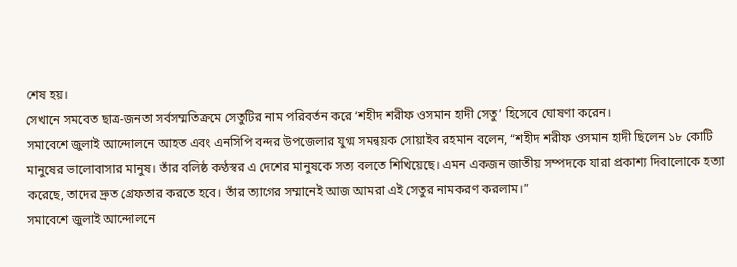শেষ হয়।
সেখানে সমবেত ছাত্র-জনতা সর্বসম্মতিক্রমে সেতুটির নাম পরিবর্তন করে ‘শহীদ শরীফ ওসমান হাদী সেতু’ হিসেবে ঘোষণা করেন।
সমাবেশে জুলাই আন্দোলনে আহত এবং এনসিপি বন্দর উপজেলার যুগ্ম সমন্বয়ক সোয়াইব রহমান বলেন, “শহীদ শরীফ ওসমান হাদী ছিলেন ১৮ কোটি মানুষের ভালোবাসার মানুষ। তাঁর বলিষ্ঠ কণ্ঠস্বর এ দেশের মানুষকে সত্য বলতে শিখিয়েছে। এমন একজন জাতীয় সম্পদকে যারা প্রকাশ্য দিবালোকে হত্যা করেছে, তাদের দ্রুত গ্রেফতার করতে হবে। তাঁর ত্যাগের সম্মানেই আজ আমরা এই সেতুর নামকরণ করলাম।”
সমাবেশে জুলাই আন্দোলনে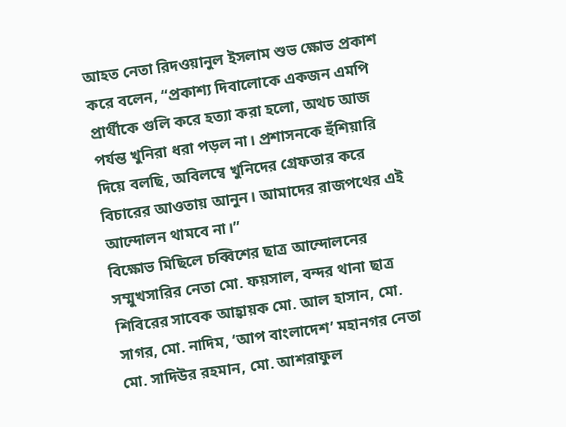আহত নেতা রিদওয়ানুল ইসলাম শুভ ক্ষোভ প্রকাশ করে বলেন, “প্রকাশ্য দিবালোকে একজন এমপি প্রার্থীকে গুলি করে হত্যা করা হলো, অথচ আজ পর্যন্ত খুনিরা ধরা পড়ল না। প্রশাসনকে হুঁশিয়ারি দিয়ে বলছি, অবিলম্বে খুনিদের গ্রেফতার করে বিচারের আওতায় আনুন। আমাদের রাজপথের এই আন্দোলন থামবে না।”
বিক্ষোভ মিছিলে চব্বিশের ছাত্র আন্দোলনের সম্মুখসারির নেতা মো. ফয়সাল, বন্দর থানা ছাত্র শিবিরের সাবেক আহ্বায়ক মো. আল হাসান, মো. সাগর, মো. নাদিম, ‘আপ বাংলাদেশ’ মহানগর নেতা মো. সাদিউর রহমান, মো. আশরাফুল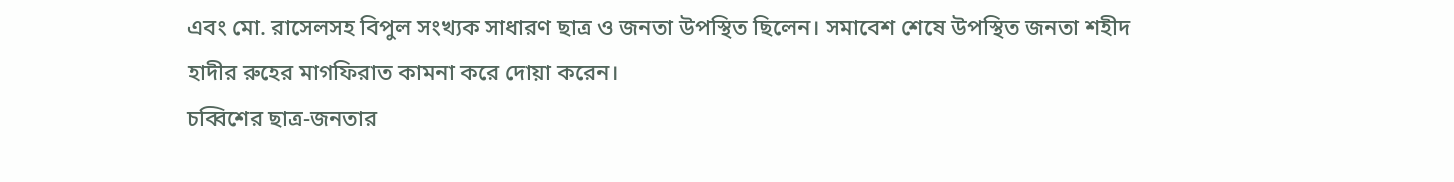এবং মো. রাসেলসহ বিপুল সংখ্যক সাধারণ ছাত্র ও জনতা উপস্থিত ছিলেন। সমাবেশ শেষে উপস্থিত জনতা শহীদ হাদীর রুহের মাগফিরাত কামনা করে দোয়া করেন।
চব্বিশের ছাত্র-জনতার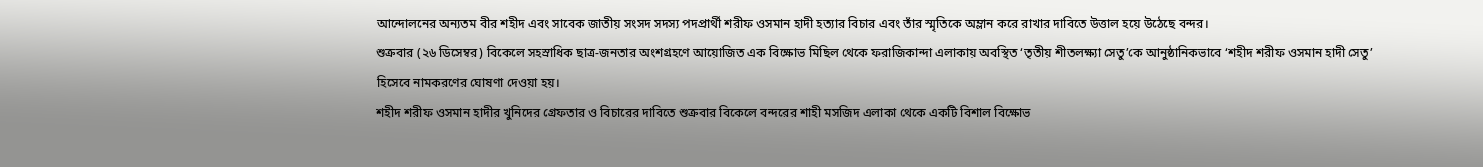আন্দোলনের অন্যতম বীর শহীদ এবং সাবেক জাতীয় সংসদ সদস্য পদপ্রার্থী শরীফ ওসমান হাদী হত্যার বিচার এবং তাঁর স্মৃতিকে অম্লান করে রাখার দাবিতে উত্তাল হয়ে উঠেছে বন্দর।
শুক্রবার (২৬ ডিসেম্বর) বিকেলে সহস্রাধিক ছাত্র-জনতার অংশগ্রহণে আয়োজিত এক বিক্ষোভ মিছিল থেকে ফরাজিকান্দা এলাকায় অবস্থিত ‘তৃতীয় শীতলক্ষ্যা সেতু’কে আনুষ্ঠানিকভাবে ‘শহীদ শরীফ ওসমান হাদী সেতু’ হিসেবে নামকরণের ঘোষণা দেওয়া হয়।
শহীদ শরীফ ওসমান হাদীর খুনিদের গ্রেফতার ও বিচারের দাবিতে শুক্রবার বিকেলে বন্দরের শাহী মসজিদ এলাকা থেকে একটি বিশাল বিক্ষোভ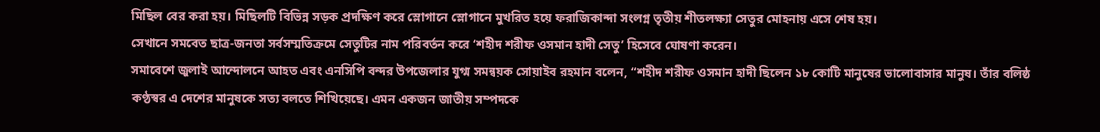মিছিল বের করা হয়। মিছিলটি বিভিন্ন সড়ক প্রদক্ষিণ করে স্লোগানে স্লোগানে মুখরিত হয়ে ফরাজিকান্দা সংলগ্ন তৃতীয় শীতলক্ষ্যা সেতুর মোহনায় এসে শেষ হয়।
সেখানে সমবেত ছাত্র-জনতা সর্বসম্মতিক্রমে সেতুটির নাম পরিবর্তন করে ‘শহীদ শরীফ ওসমান হাদী সেতু’ হিসেবে ঘোষণা করেন।
সমাবেশে জুলাই আন্দোলনে আহত এবং এনসিপি বন্দর উপজেলার যুগ্ম সমন্বয়ক সোয়াইব রহমান বলেন, “শহীদ শরীফ ওসমান হাদী ছিলেন ১৮ কোটি মানুষের ভালোবাসার মানুষ। তাঁর বলিষ্ঠ কণ্ঠস্বর এ দেশের মানুষকে সত্য বলতে শিখিয়েছে। এমন একজন জাতীয় সম্পদকে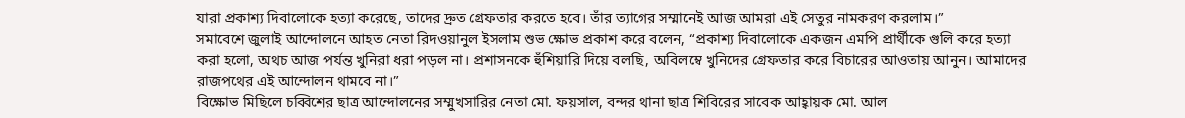যারা প্রকাশ্য দিবালোকে হত্যা করেছে, তাদের দ্রুত গ্রেফতার করতে হবে। তাঁর ত্যাগের সম্মানেই আজ আমরা এই সেতুর নামকরণ করলাম।”
সমাবেশে জুলাই আন্দোলনে আহত নেতা রিদওয়ানুল ইসলাম শুভ ক্ষোভ প্রকাশ করে বলেন, “প্রকাশ্য দিবালোকে একজন এমপি প্রার্থীকে গুলি করে হত্যা করা হলো, অথচ আজ পর্যন্ত খুনিরা ধরা পড়ল না। প্রশাসনকে হুঁশিয়ারি দিয়ে বলছি, অবিলম্বে খুনিদের গ্রেফতার করে বিচারের আওতায় আনুন। আমাদের রাজপথের এই আন্দোলন থামবে না।”
বিক্ষোভ মিছিলে চব্বিশের ছাত্র আন্দোলনের সম্মুখসারির নেতা মো. ফয়সাল, বন্দর থানা ছাত্র শিবিরের সাবেক আহ্বায়ক মো. আল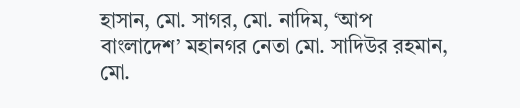হাসান, মো. সাগর, মো. নাদিম, ‘আপ বাংলাদেশ’ মহানগর নেতা মো. সাদিউর রহমান, মো.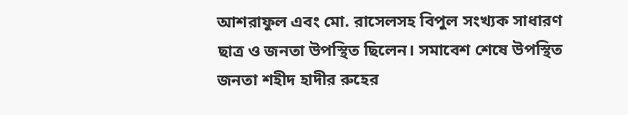আশরাফুল এবং মো. রাসেলসহ বিপুল সংখ্যক সাধারণ ছাত্র ও জনতা উপস্থিত ছিলেন। সমাবেশ শেষে উপস্থিত জনতা শহীদ হাদীর রুহের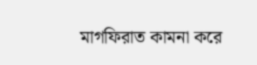মাগফিরাত কামনা করে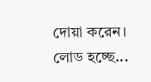দোয়া করেন।
লোড হচ্ছে...